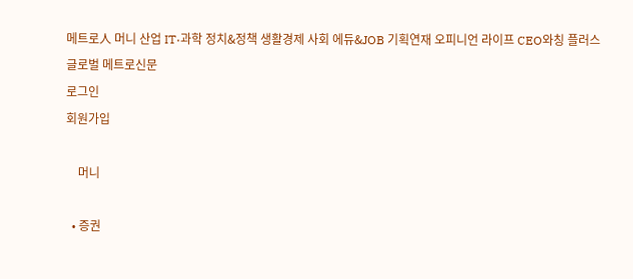메트로人 머니 산업 IT·과학 정치&정책 생활경제 사회 에듀&JOB 기획연재 오피니언 라이프 CEO와칭 플러스
글로벌 메트로신문
로그인
회원가입

    머니

  • 증권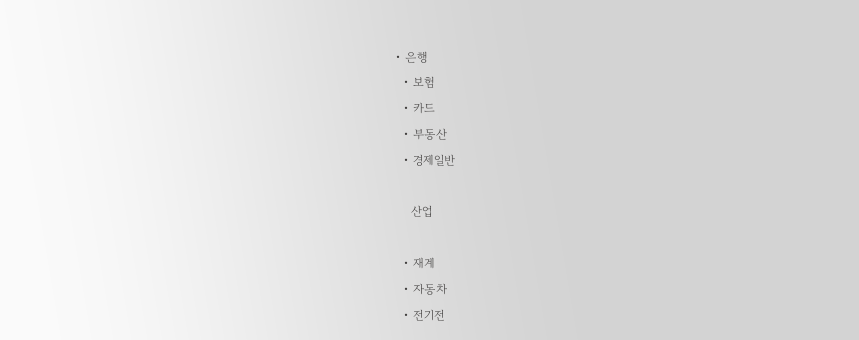• 은행
  • 보험
  • 카드
  • 부동산
  • 경제일반

    산업

  • 재계
  • 자동차
  • 전기전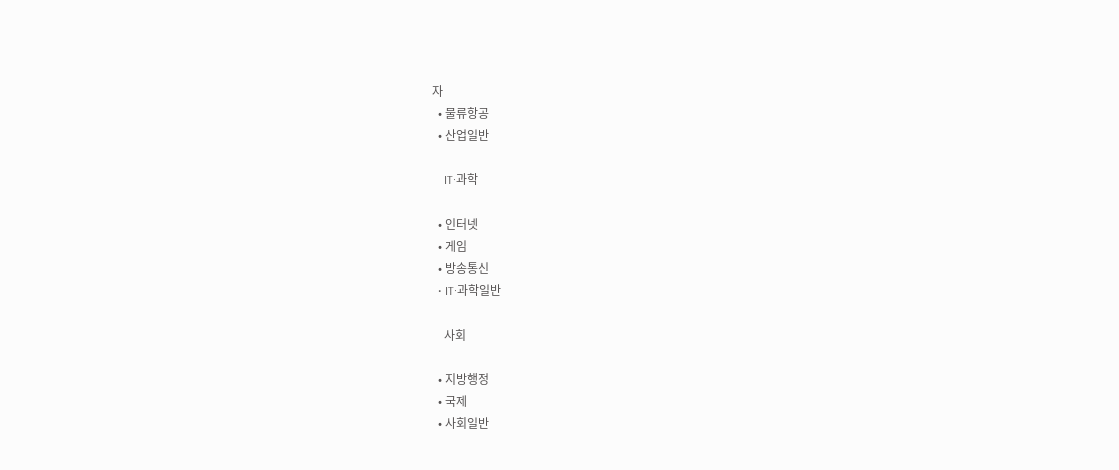자
  • 물류항공
  • 산업일반

    IT·과학

  • 인터넷
  • 게임
  • 방송통신
  • IT·과학일반

    사회

  • 지방행정
  • 국제
  • 사회일반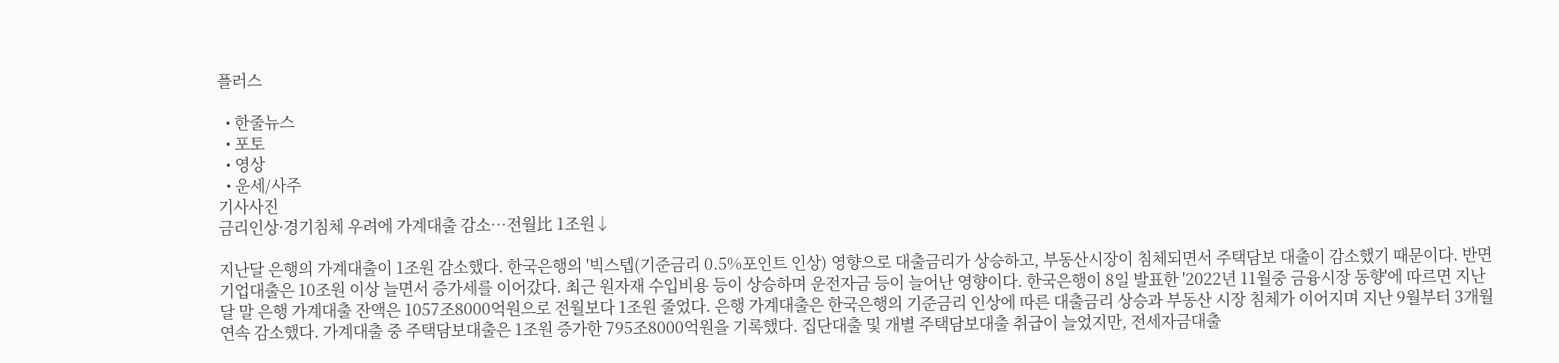플러스

  • 한줄뉴스
  • 포토
  • 영상
  • 운세/사주
기사사진
금리인상·경기침체 우려에 가계대출 감소…전월比 1조원↓

지난달 은행의 가계대출이 1조원 감소했다. 한국은행의 '빅스텝(기준금리 0.5%포인트 인상) 영향으로 대출금리가 상승하고, 부동산시장이 침체되면서 주택담보 대출이 감소했기 때문이다. 반면 기업대출은 10조원 이상 늘면서 증가세를 이어갔다. 최근 원자재 수입비용 등이 상승하며 운전자금 등이 늘어난 영향이다. 한국은행이 8일 발표한 '2022년 11월중 금융시장 동향'에 따르면 지난달 말 은행 가계대출 잔액은 1057조8000억원으로 전월보다 1조원 줄었다. 은행 가계대출은 한국은행의 기준금리 인상에 따른 대출금리 상승과 부동산 시장 침체가 이어지며 지난 9월부터 3개월 연속 감소했다. 가계대출 중 주택담보대출은 1조원 증가한 795조8000억원을 기록했다. 집단대출 및 개별 주택담보대출 취급이 늘었지만, 전세자금대출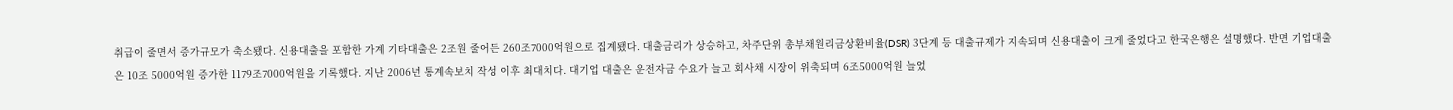취급이 줄면서 증가규모가 축소됐다. 신용대출을 포함한 가계 기타대출은 2조원 줄어든 260조7000억원으로 집계됐다. 대출금리가 상승하고, 차주단위 총부채원리금상환비율(DSR) 3단계 등 대출규제가 지속되며 신용대출이 크게 줄었다고 한국은행은 설명했다. 반면 기업대출은 10조 5000억원 증가한 1179조7000억원을 기록했다. 지난 2006년 통계속보치 작성 이후 최대치다. 대기업 대출은 운전자금 수요가 늘고 회사채 시장이 위축되며 6조5000억원 늘었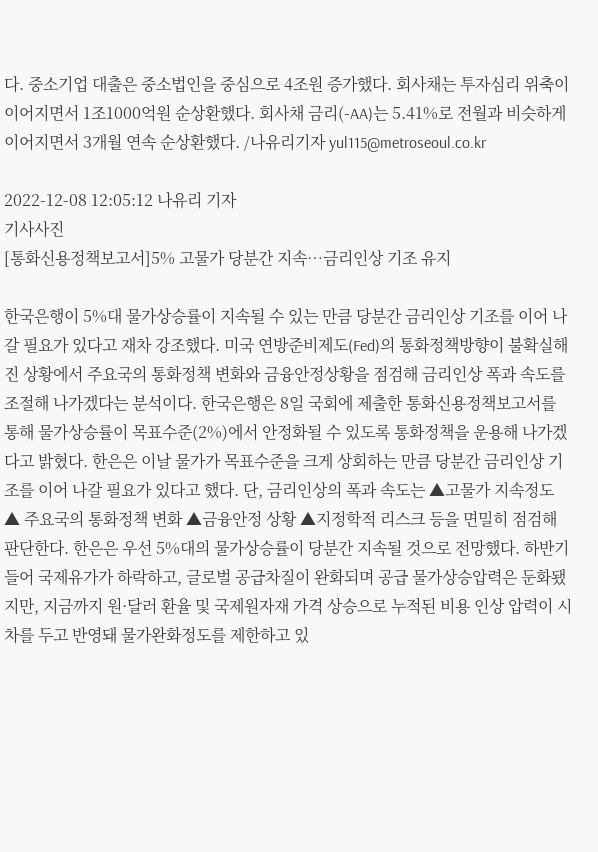다. 중소기업 대출은 중소법인을 중심으로 4조원 증가했다. 회사채는 투자심리 위축이 이어지면서 1조1000억원 순상환했다. 회사채 금리(-AA)는 5.41%로 전월과 비슷하게 이어지면서 3개월 연속 순상환했다. /나유리기자 yul115@metroseoul.co.kr

2022-12-08 12:05:12 나유리 기자
기사사진
[통화신용정책보고서]5% 고물가 당분간 지속…금리인상 기조 유지

한국은행이 5%대 물가상승률이 지속될 수 있는 만큼 당분간 금리인상 기조를 이어 나갈 필요가 있다고 재차 강조했다. 미국 연방준비제도(Fed)의 통화정책방향이 불확실해진 상황에서 주요국의 통화정책 변화와 금융안정상황을 점검해 금리인상 폭과 속도를 조절해 나가겠다는 분석이다. 한국은행은 8일 국회에 제출한 통화신용정책보고서를 통해 물가상승률이 목표수준(2%)에서 안정화될 수 있도록 통화정책을 운용해 나가겠다고 밝혔다. 한은은 이날 물가가 목표수준을 크게 상회하는 만큼 당분간 금리인상 기조를 이어 나갈 필요가 있다고 했다. 단, 금리인상의 폭과 속도는 ▲고물가 지속정도 ▲ 주요국의 통화정책 변화 ▲금융안정 상황 ▲지정학적 리스크 등을 면밀히 점검해 판단한다. 한은은 우선 5%대의 물가상승률이 당분간 지속될 것으로 전망했다. 하반기 들어 국제유가가 하락하고, 글로벌 공급차질이 완화되며 공급 물가상승압력은 둔화됐지만, 지금까지 원·달러 환율 및 국제원자재 가격 상승으로 누적된 비용 인상 압력이 시차를 두고 반영돼 물가완화정도를 제한하고 있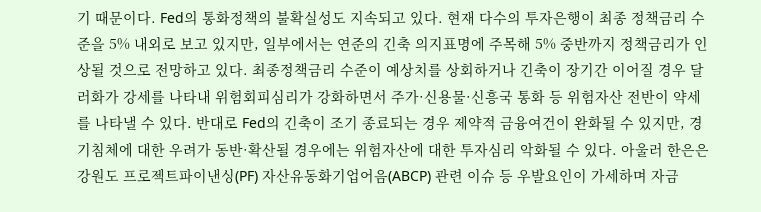기 때문이다. Fed의 통화정책의 불확실성도 지속되고 있다. 현재 다수의 투자은행이 최종 정책금리 수준을 5% 내외로 보고 있지만, 일부에서는 연준의 긴축 의지표명에 주목해 5% 중반까지 정책금리가 인상될 것으로 전망하고 있다. 최종정책금리 수준이 예상치를 상회하거나 긴축이 장기간 이어질 경우 달러화가 강세를 나타내 위험회피심리가 강화하면서 주가·신용물·신흥국 통화 등 위험자산 전반이 약세를 나타낼 수 있다. 반대로 Fed의 긴축이 조기 종료되는 경우 제약적 금융여건이 완화될 수 있지만, 경기침체에 대한 우려가 동반·확산될 경우에는 위험자산에 대한 투자심리 악화될 수 있다. 아울러 한은은 강원도 프로젝트파이낸싱(PF) 자산유동화기업어음(ABCP) 관련 이슈 등 우발요인이 가세하며 자금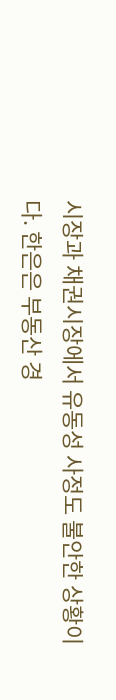시장과 채권시장에서 유동성 사정도 불안한 상황이다. 한은은 부동산 경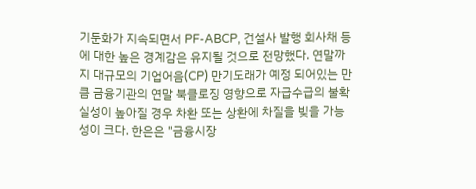기둔화가 지속되면서 PF-ABCP, 건설사 발행 회사채 등에 대한 높은 경계감은 유지될 것으로 전망했다. 연말까지 대규모의 기업어음(CP) 만기도래가 예정 되어있는 만큼 금융기관의 연말 북클로징 영향으로 자급수급의 불확실성이 높아질 경우 차환 또는 상환에 차질을 빚을 가능성이 크다. 한은은 "금융시장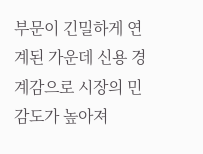부문이 긴밀하게 연계된 가운데 신용 경계감으로 시장의 민감도가 높아져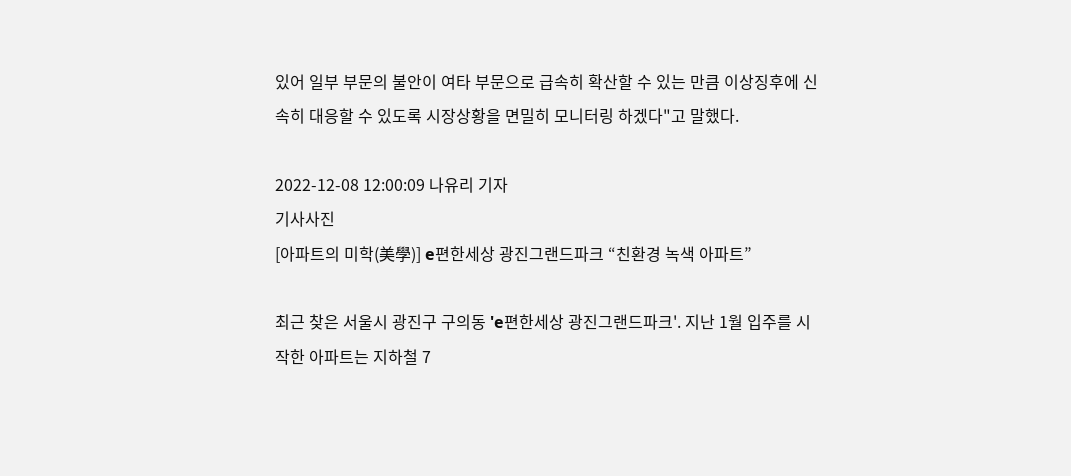있어 일부 부문의 불안이 여타 부문으로 급속히 확산할 수 있는 만큼 이상징후에 신속히 대응할 수 있도록 시장상황을 면밀히 모니터링 하겠다"고 말했다.

2022-12-08 12:00:09 나유리 기자
기사사진
[아파트의 미학(美學)] e편한세상 광진그랜드파크 “친환경 녹색 아파트”

최근 찾은 서울시 광진구 구의동 'e편한세상 광진그랜드파크'. 지난 1월 입주를 시작한 아파트는 지하철 7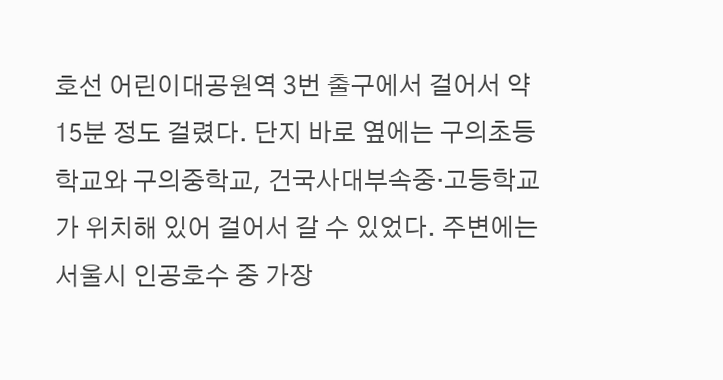호선 어린이대공원역 3번 출구에서 걸어서 약 15분 정도 걸렸다. 단지 바로 옆에는 구의초등학교와 구의중학교, 건국사대부속중·고등학교가 위치해 있어 걸어서 갈 수 있었다. 주변에는 서울시 인공호수 중 가장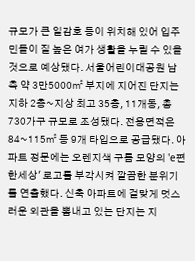규모가 큰 일감호 등이 위치해 있어 입주민들이 질 높은 여가 생활을 누릴 수 있을 것으로 예상됐다. 서울어린이대공원 남측 약 3만5000㎡ 부지에 지어진 단지는 지하 2층~지상 최고 35층, 11개동, 총 730가구 규모로 조성됐다. 전용면적은 84~115㎡ 등 9개 타입으로 공급됐다. 아파트 정문에는 오렌지색 구름 모양의 'e편한세상' 로고를 부각시켜 깔끔한 분위기를 연출했다. 신축 아파트에 걸맞게 멋스러운 외관을 뽐내고 있는 단지는 지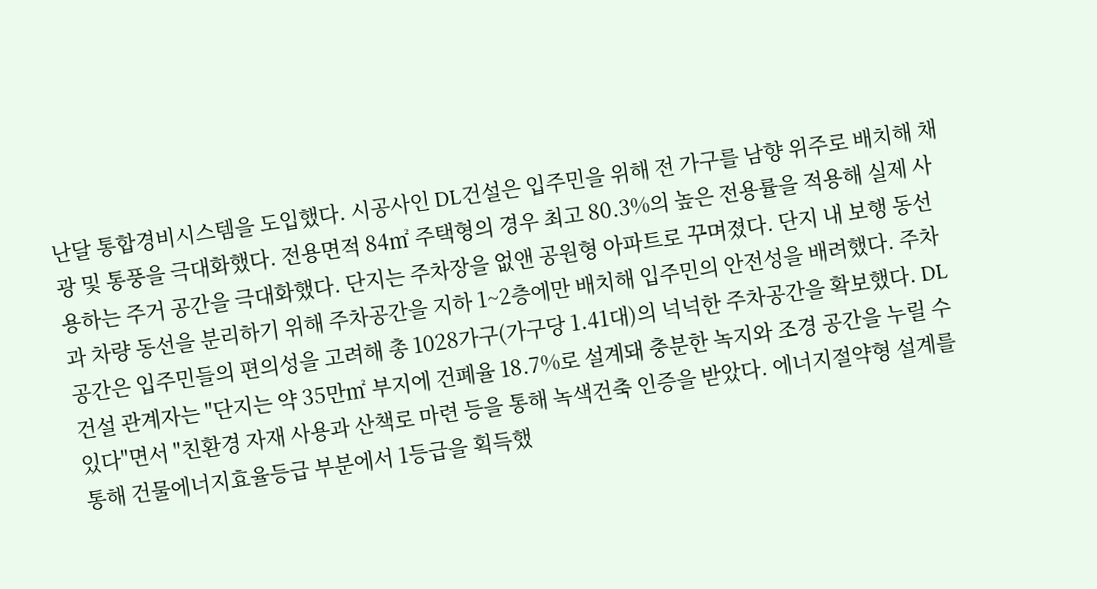난달 통합경비시스템을 도입했다. 시공사인 DL건설은 입주민을 위해 전 가구를 남향 위주로 배치해 채광 및 통풍을 극대화했다. 전용면적 84㎡ 주택형의 경우 최고 80.3%의 높은 전용률을 적용해 실제 사용하는 주거 공간을 극대화했다. 단지는 주차장을 없앤 공원형 아파트로 꾸며졌다. 단지 내 보행 동선과 차량 동선을 분리하기 위해 주차공간을 지하 1~2층에만 배치해 입주민의 안전성을 배려했다. 주차 공간은 입주민들의 편의성을 고려해 총 1028가구(가구당 1.41대)의 넉넉한 주차공간을 확보했다. DL건설 관계자는 "단지는 약 35만㎡ 부지에 건폐율 18.7%로 설계돼 충분한 녹지와 조경 공간을 누릴 수 있다"면서 "친환경 자재 사용과 산책로 마련 등을 통해 녹색건축 인증을 받았다. 에너지절약형 설계를 통해 건물에너지효율등급 부분에서 1등급을 획득했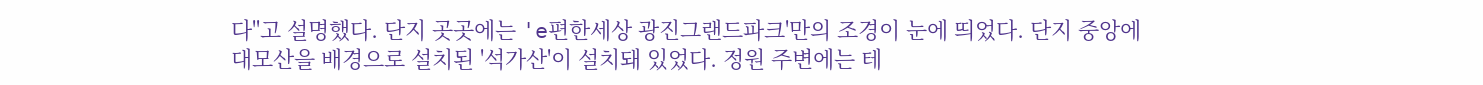다"고 설명했다. 단지 곳곳에는 'e편한세상 광진그랜드파크'만의 조경이 눈에 띄었다. 단지 중앙에 대모산을 배경으로 설치된 '석가산'이 설치돼 있었다. 정원 주변에는 테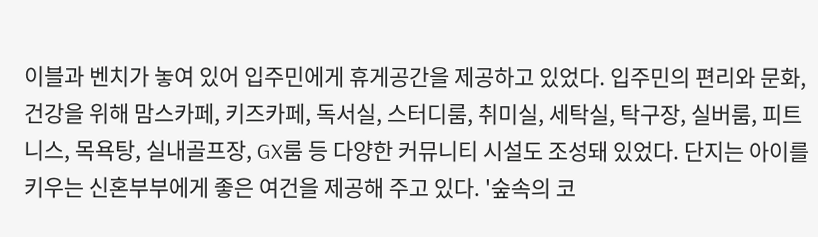이블과 벤치가 놓여 있어 입주민에게 휴게공간을 제공하고 있었다. 입주민의 편리와 문화, 건강을 위해 맘스카페, 키즈카페, 독서실, 스터디룸, 취미실, 세탁실, 탁구장, 실버룸, 피트니스, 목욕탕, 실내골프장, GX룸 등 다양한 커뮤니티 시설도 조성돼 있었다. 단지는 아이를 키우는 신혼부부에게 좋은 여건을 제공해 주고 있다. '숲속의 코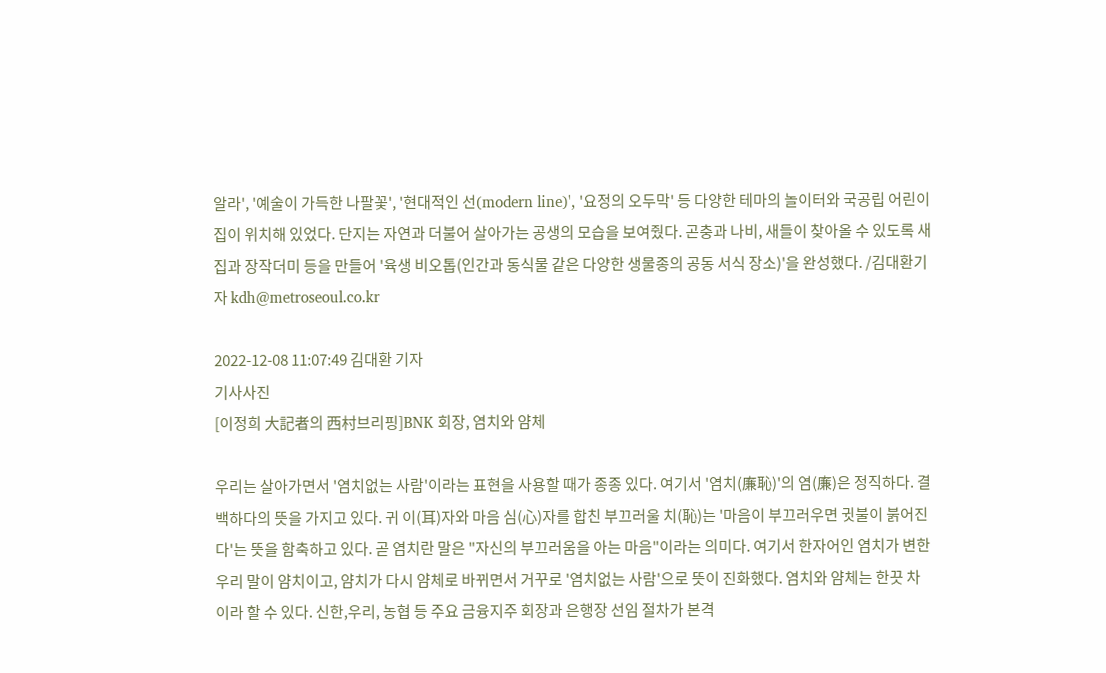알라', '예술이 가득한 나팔꽃', '현대적인 선(modern line)', '요정의 오두막' 등 다양한 테마의 놀이터와 국공립 어린이집이 위치해 있었다. 단지는 자연과 더불어 살아가는 공생의 모습을 보여줬다. 곤충과 나비, 새들이 찾아올 수 있도록 새집과 장작더미 등을 만들어 '육생 비오톱(인간과 동식물 같은 다양한 생물종의 공동 서식 장소)'을 완성했다. /김대환기자 kdh@metroseoul.co.kr

2022-12-08 11:07:49 김대환 기자
기사사진
[이정희 大記者의 西村브리핑]BNK 회장, 염치와 얌체

우리는 살아가면서 '염치없는 사람'이라는 표현을 사용할 때가 종종 있다. 여기서 '염치(廉恥)'의 염(廉)은 정직하다. 결백하다의 뜻을 가지고 있다. 귀 이(耳)자와 마음 심(心)자를 합친 부끄러울 치(恥)는 '마음이 부끄러우면 귓불이 붉어진다'는 뜻을 함축하고 있다. 곧 염치란 말은 "자신의 부끄러움을 아는 마음"이라는 의미다. 여기서 한자어인 염치가 변한 우리 말이 얌치이고, 얌치가 다시 얌체로 바뀌면서 거꾸로 '염치없는 사람'으로 뜻이 진화했다. 염치와 얌체는 한끗 차이라 할 수 있다. 신한,우리, 농협 등 주요 금융지주 회장과 은행장 선임 절차가 본격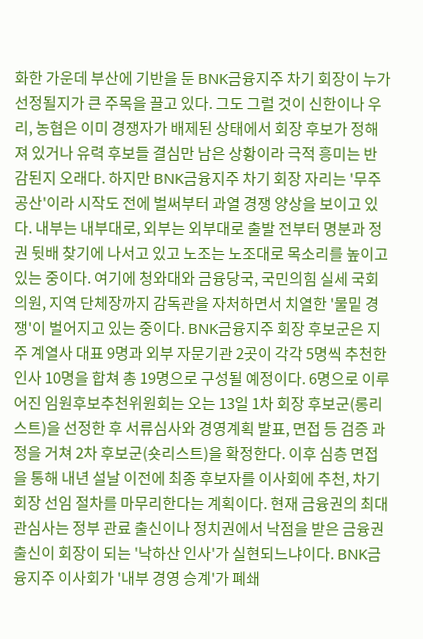화한 가운데 부산에 기반을 둔 BNK금융지주 차기 회장이 누가 선정될지가 큰 주목을 끌고 있다. 그도 그럴 것이 신한이나 우리, 농협은 이미 경쟁자가 배제된 상태에서 회장 후보가 정해져 있거나 유력 후보들 결심만 남은 상황이라 극적 흥미는 반감된지 오래다. 하지만 BNK금융지주 차기 회장 자리는 '무주공산'이라 시작도 전에 벌써부터 과열 경쟁 양상을 보이고 있다. 내부는 내부대로, 외부는 외부대로 출발 전부터 명분과 정권 뒷배 찾기에 나서고 있고 노조는 노조대로 목소리를 높이고 있는 중이다. 여기에 청와대와 금융당국, 국민의힘 실세 국회의원, 지역 단체장까지 감독관을 자처하면서 치열한 '물밑 경쟁'이 벌어지고 있는 중이다. BNK금융지주 회장 후보군은 지주 계열사 대표 9명과 외부 자문기관 2곳이 각각 5명씩 추천한 인사 10명을 합쳐 총 19명으로 구성될 예정이다. 6명으로 이루어진 임원후보추천위원회는 오는 13일 1차 회장 후보군(롱리스트)을 선정한 후 서류심사와 경영계획 발표, 면접 등 검증 과정을 거쳐 2차 후보군(숏리스트)을 확정한다. 이후 심층 면접을 통해 내년 설날 이전에 최종 후보자를 이사회에 추천, 차기 회장 선임 절차를 마무리한다는 계획이다. 현재 금융권의 최대 관심사는 정부 관료 출신이나 정치권에서 낙점을 받은 금융권 출신이 회장이 되는 '낙하산 인사'가 실현되느냐이다. BNK금융지주 이사회가 '내부 경영 승계'가 폐쇄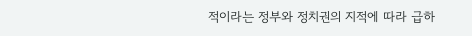적이라는 정부와 정치권의 지적에 따라 급하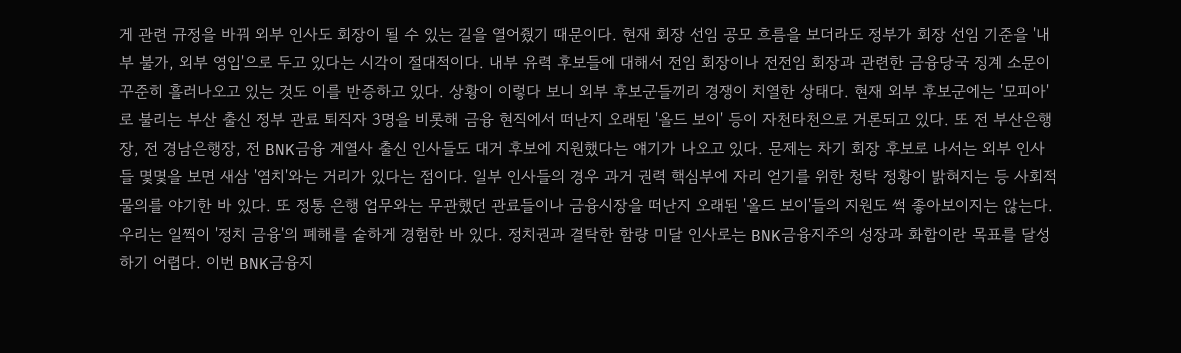게 관련 규정을 바꿔 외부 인사도 회장이 될 수 있는 길을 열어줬기 때문이다. 현재 회장 선임 공모 흐름을 보더라도 정부가 회장 선임 기준을 '내부 불가, 외부 영입'으로 두고 있다는 시각이 절대적이다. 내부 유력 후보들에 대해서 전임 회장이나 전전임 회장과 관련한 금융당국 징계 소문이 꾸준히 흘러나오고 있는 것도 이를 반증하고 있다. 상황이 이렇다 보니 외부 후보군들끼리 경쟁이 치열한 상태다. 현재 외부 후보군에는 '모피아'로 불리는 부산 출신 정부 관료 퇴직자 3명을 비롯해 금융 현직에서 떠난지 오래된 '올드 보이' 등이 자천타천으로 거론되고 있다. 또 전 부산은행장, 전 경남은행장, 전 BNK금융 계열사 출신 인사들도 대거 후보에 지원했다는 얘기가 나오고 있다. 문제는 차기 회장 후보로 나서는 외부 인사들 몇몇을 보면 새삼 '염치'와는 거리가 있다는 점이다. 일부 인사들의 경우 과거 권력 핵심부에 자리 얻기를 위한 청탁 정황이 밝혀지는 등 사회적 물의를 야기한 바 있다. 또 정통 은행 업무와는 무관했던 관료들이나 금융시장을 떠난지 오래된 '올드 보이'들의 지원도 썩 좋아보이지는 않는다. 우리는 일찍이 '정치 금융'의 폐해를 숱하게 경험한 바 있다. 정치권과 결탁한 함량 미달 인사로는 BNK금융지주의 성장과 화합이란 목표를 달성하기 어렵다. 이번 BNK금융지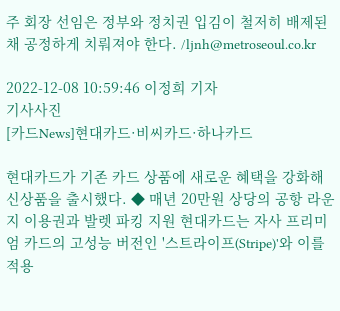주 회장 선임은 정부와 정치권 입김이 철저히 배제된 채 공정하게 치뤄져야 한다. /ljnh@metroseoul.co.kr

2022-12-08 10:59:46 이정희 기자
기사사진
[카드News]현대카드·비씨카드·하나카드

현대카드가 기존 카드 상품에 새로운 혜택을 강화해 신상품을 출시했다. ◆ 매년 20만원 상당의 공항 라운지 이용권과 발렛 파킹 지원 현대카드는 자사 프리미엄 카드의 고성능 버전인 '스트라이프(Stripe)'와 이를 적용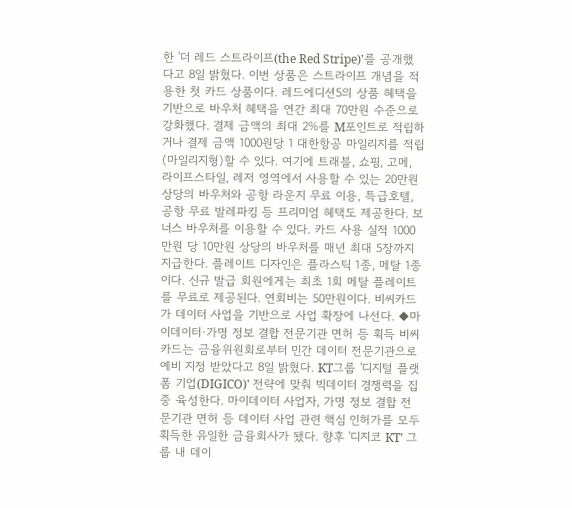한 '더 레드 스트라이프(the Red Stripe)'를 공개했다고 8일 밝혔다. 이번 상품은 스트라이프 개념을 적용한 첫 카드 상품이다. 레드에디션5의 상품 혜택을 기반으로 바우처 혜택을 연간 최대 70만원 수준으로 강화했다. 결제 금액의 최대 2%를 M포인트로 적립하거나 결제 금액 1000원당 1 대한항공 마일리지를 적립(마일리지형)할 수 있다. 여기에 트래블, 쇼핑, 고메, 라이프스타일, 레저 영역에서 사용할 수 있는 20만원 상당의 바우처와 공항 라운지 무료 이용, 특급호텔, 공항 무료 발레파킹 등 프리미엄 혜택도 제공한다. 보너스 바우처를 이용할 수 있다. 카드 사용 실적 1000만원 당 10만원 상당의 바우처를 매년 최대 5장까지 지급한다. 플레이트 디자인은 플라스틱 1종, 메탈 1종이다. 신규 발급 회원에게는 최초 1회 메탈 플레이트를 무료로 제공된다. 연회비는 50만원이다. 비씨카드가 데이터 사업을 기반으로 사업 확장에 나선다. ◆마이데이터·가명 정보 결합 전문기관 면허 등 획득 비씨카드는 금융위원회로부터 민간 데이터 전문기관으로 예비 지정 받았다고 8일 밝혔다. KT그룹 '디지털 플랫폼 기업(DIGICO)' 전략에 맞춰 빅데이터 경쟁력을 집중 육성한다. 마이데이터 사업자, 가명 정보 결합 전문기관 면허 등 데이터 사업 관련 핵심 인허가를 모두 획득한 유일한 금융회사가 됐다. 향후 '디지코 KT' 그룹 내 데이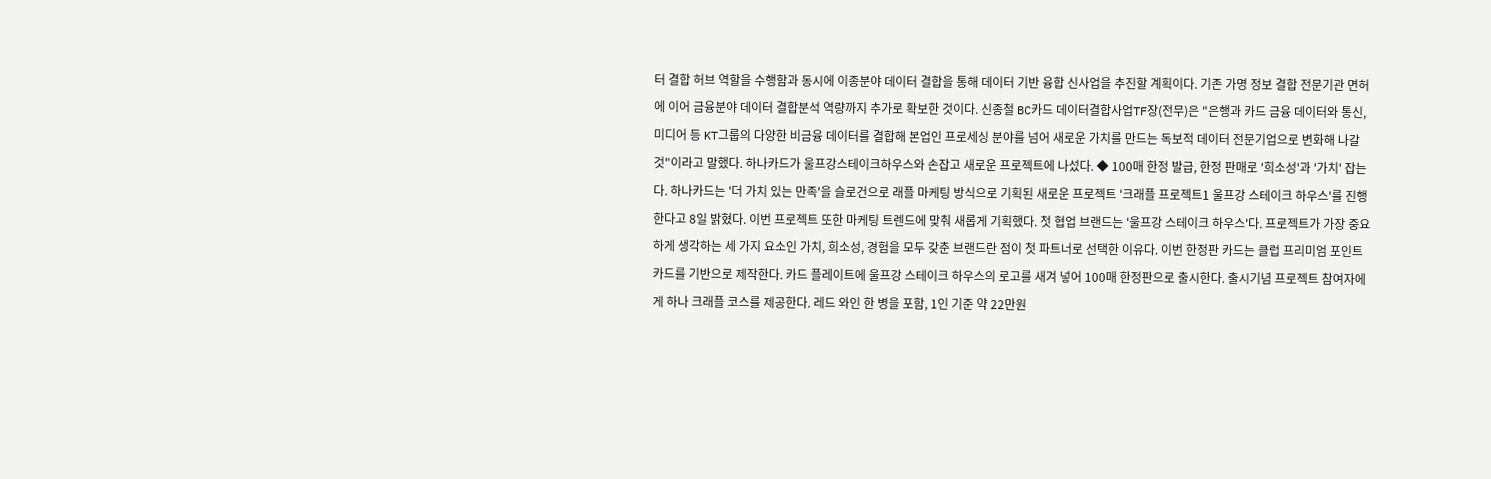터 결합 허브 역할을 수행함과 동시에 이종분야 데이터 결합을 통해 데이터 기반 융합 신사업을 추진할 계획이다. 기존 가명 정보 결합 전문기관 면허에 이어 금융분야 데이터 결합분석 역량까지 추가로 확보한 것이다. 신종철 BC카드 데이터결합사업TF장(전무)은 "은행과 카드 금융 데이터와 통신, 미디어 등 KT그룹의 다양한 비금융 데이터를 결합해 본업인 프로세싱 분야를 넘어 새로운 가치를 만드는 독보적 데이터 전문기업으로 변화해 나갈 것"이라고 말했다. 하나카드가 울프강스테이크하우스와 손잡고 새로운 프로젝트에 나섰다. ◆ 100매 한정 발급, 한정 판매로 '희소성'과 '가치' 잡는다. 하나카드는 '더 가치 있는 만족'을 슬로건으로 래플 마케팅 방식으로 기획된 새로운 프로젝트 '크래플 프로젝트1 울프강 스테이크 하우스'를 진행한다고 8일 밝혔다. 이번 프로젝트 또한 마케팅 트렌드에 맞춰 새롭게 기획했다. 첫 협업 브랜드는 '울프강 스테이크 하우스'다. 프로젝트가 가장 중요하게 생각하는 세 가지 요소인 가치, 희소성, 경험을 모두 갖춘 브랜드란 점이 첫 파트너로 선택한 이유다. 이번 한정판 카드는 클럽 프리미엄 포인트 카드를 기반으로 제작한다. 카드 플레이트에 울프강 스테이크 하우스의 로고를 새겨 넣어 100매 한정판으로 출시한다. 출시기념 프로젝트 참여자에게 하나 크래플 코스를 제공한다. 레드 와인 한 병을 포함, 1인 기준 약 22만원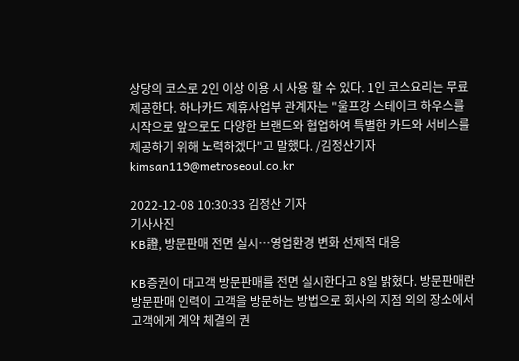상당의 코스로 2인 이상 이용 시 사용 할 수 있다. 1인 코스요리는 무료 제공한다. 하나카드 제휴사업부 관계자는 "울프강 스테이크 하우스를 시작으로 앞으로도 다양한 브랜드와 협업하여 특별한 카드와 서비스를 제공하기 위해 노력하겠다"고 말했다. /김정산기자 kimsan119@metroseoul.co.kr

2022-12-08 10:30:33 김정산 기자
기사사진
KB證, 방문판매 전면 실시…영업환경 변화 선제적 대응

KB증권이 대고객 방문판매를 전면 실시한다고 8일 밝혔다. 방문판매란 방문판매 인력이 고객을 방문하는 방법으로 회사의 지점 외의 장소에서 고객에게 계약 체결의 권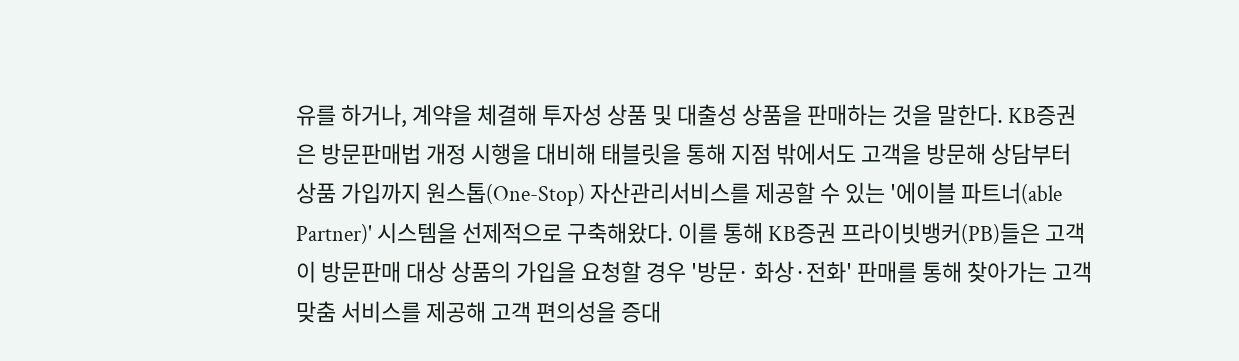유를 하거나, 계약을 체결해 투자성 상품 및 대출성 상품을 판매하는 것을 말한다. KB증권은 방문판매법 개정 시행을 대비해 태블릿을 통해 지점 밖에서도 고객을 방문해 상담부터 상품 가입까지 원스톱(One-Stop) 자산관리서비스를 제공할 수 있는 '에이블 파트너(able Partner)' 시스템을 선제적으로 구축해왔다. 이를 통해 KB증권 프라이빗뱅커(PB)들은 고객이 방문판매 대상 상품의 가입을 요청할 경우 '방문· 화상·전화' 판매를 통해 찾아가는 고객맞춤 서비스를 제공해 고객 편의성을 증대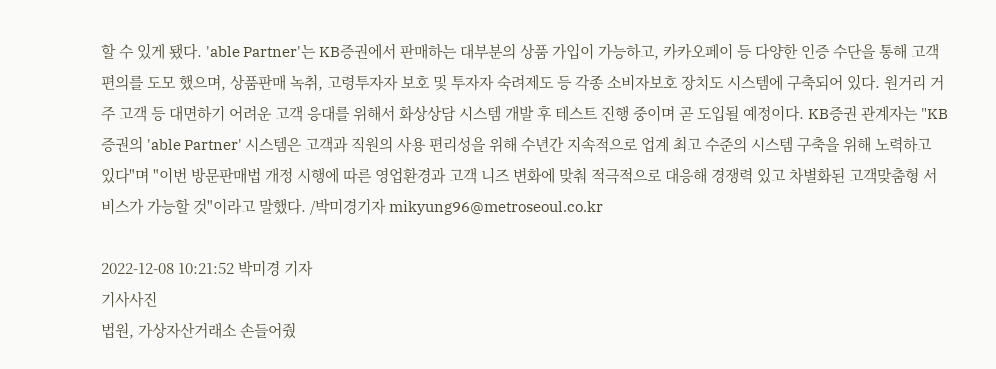할 수 있게 됐다. 'able Partner'는 KB증권에서 판매하는 대부분의 상품 가입이 가능하고, 카카오페이 등 다양한 인증 수단을 통해 고객 편의를 도모 했으며, 상품판매 녹취, 고령투자자 보호 및 투자자 숙려제도 등 각종 소비자보호 장치도 시스템에 구축되어 있다. 원거리 거주 고객 등 대면하기 어려운 고객 응대를 위해서 화상상담 시스템 개발 후 테스트 진행 중이며 곧 도입될 예정이다. KB증권 관계자는 "KB증권의 'able Partner' 시스템은 고객과 직원의 사용 편리성을 위해 수년간 지속적으로 업계 최고 수준의 시스템 구축을 위해 노력하고 있다"며 "이번 방문판매법 개정 시행에 따른 영업환경과 고객 니즈 변화에 맞춰 적극적으로 대응해 경쟁력 있고 차별화된 고객맞춤형 서비스가 가능할 것"이라고 말했다. /박미경기자 mikyung96@metroseoul.co.kr

2022-12-08 10:21:52 박미경 기자
기사사진
법원, 가상자산거래소 손들어줬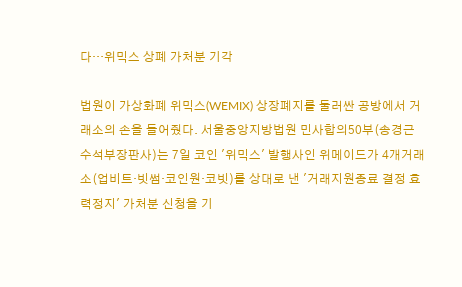다…위믹스 상폐 가처분 기각

법원이 가상화폐 위믹스(WEMIX) 상장폐지를 둘러싼 공방에서 거래소의 손을 들어줬다. 서울중앙지방법원 민사합의50부(송경근 수석부장판사)는 7일 코인 '위믹스' 발행사인 위메이드가 4개거래소(업비트·빗썸·코인원·코빗)를 상대로 낸 '거래지원종료 결정 효력정지' 가처분 신청을 기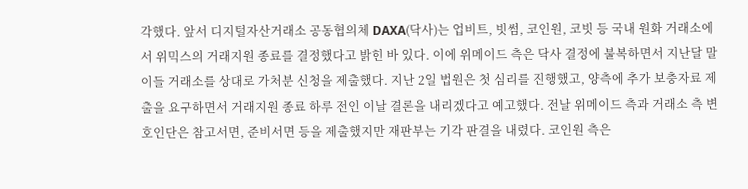각했다. 앞서 디지털자산거래소 공동협의체 DAXA(닥사)는 업비트, 빗썸, 코인원, 코빗 등 국내 원화 거래소에서 위믹스의 거래지원 종료를 결정했다고 밝힌 바 있다. 이에 위메이드 측은 닥사 결정에 불복하면서 지난달 말 이들 거래소를 상대로 가처분 신청을 제출했다. 지난 2일 법원은 첫 심리를 진행했고, 양측에 추가 보충자료 제출을 요구하면서 거래지원 종료 하루 전인 이날 결론을 내리겠다고 예고했다. 전날 위메이드 측과 거래소 측 변호인단은 참고서면, 준비서면 등을 제출했지만 재판부는 기각 판결을 내렸다. 코인원 측은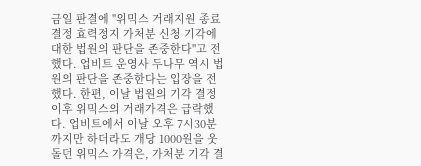금일 판결에 "위믹스 거래지원 종료결정 효력정지 가처분 신청 기각에 대한 법원의 판단을 존중한다"고 전했다. 업비트 운영사 두나무 역시 법원의 판단을 존중한다는 입장을 전했다. 한편, 이날 법원의 기각 결정 이후 위믹스의 거래가격은 급락했다. 업비트에서 이날 오후 7시30분까지만 하더라도 개당 1000원을 웃돌던 위믹스 가격은, 가처분 기각 결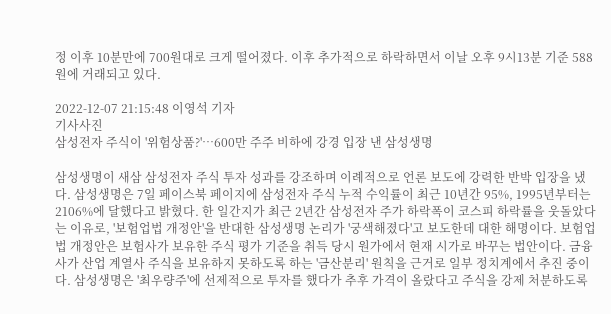정 이후 10분만에 700원대로 크게 떨어졌다. 이후 추가적으로 하락하면서 이날 오후 9시13분 기준 588원에 거래되고 있다.

2022-12-07 21:15:48 이영석 기자
기사사진
삼성전자 주식이 '위험상품?'…600만 주주 비하에 강경 입장 낸 삼성생명

삼성생명이 새삼 삼성전자 주식 투자 성과를 강조하며 이례적으로 언론 보도에 강력한 반박 입장을 냈다. 삼성생명은 7일 페이스북 페이지에 삼성전자 주식 누적 수익률이 최근 10년간 95%, 1995년부터는 2106%에 달했다고 밝혔다. 한 일간지가 최근 2년간 삼성전자 주가 하락폭이 코스피 하락률을 웃돌았다는 이유로, '보험업법 개정안'을 반대한 삼성생명 논리가 '궁색해졌다'고 보도한데 대한 해명이다. 보험업법 개정안은 보험사가 보유한 주식 평가 기준을 취득 당시 원가에서 현재 시가로 바꾸는 법안이다. 금융사가 산업 계열사 주식을 보유하지 못하도록 하는 '금산분리' 원칙을 근거로 일부 정치계에서 추진 중이다. 삼성생명은 '최우량주'에 선제적으로 투자를 했다가 추후 가격이 올랐다고 주식을 강제 처분하도록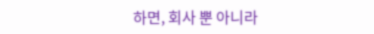하면, 회사 뿐 아니라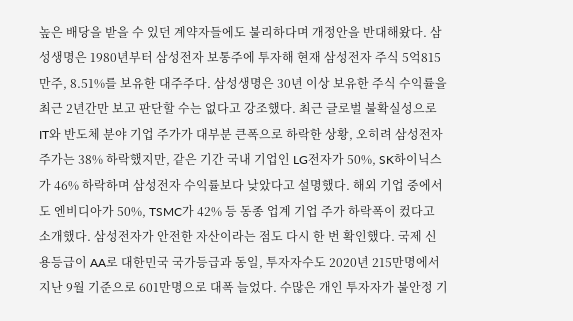높은 배당을 받을 수 있던 계약자들에도 불리하다며 개정안을 반대해왔다. 삼성생명은 1980년부터 삼성전자 보통주에 투자해 현재 삼성전자 주식 5억815만주, 8.51%를 보유한 대주주다. 삼성생명은 30년 이상 보유한 주식 수익률을 최근 2년간만 보고 판단할 수는 없다고 강조했다. 최근 글로벌 불확실성으로 IT와 반도체 분야 기업 주가가 대부분 큰폭으로 하락한 상황, 오히려 삼성전자 주가는 38% 하락했지만, 같은 기간 국내 기업인 LG전자가 50%, SK하이닉스가 46% 하락하며 삼성전자 수익률보다 낮았다고 설명했다. 해외 기업 중에서도 엔비디아가 50%, TSMC가 42% 등 동종 업계 기업 주가 하락폭이 컸다고 소개했다. 삼성전자가 안전한 자산이라는 점도 다시 한 번 확인했다. 국제 신용등급이 AA로 대한민국 국가등급과 동일, 투자자수도 2020년 215만명에서 지난 9월 기준으로 601만명으로 대폭 늘었다. 수많은 개인 투자자가 불안정 기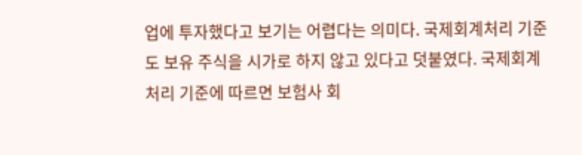업에 투자했다고 보기는 어렵다는 의미다. 국제회계처리 기준도 보유 주식을 시가로 하지 않고 있다고 덧붙였다. 국제회계처리 기준에 따르면 보험사 회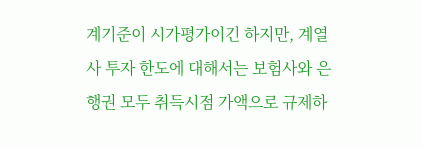계기준이 시가평가이긴 하지만, 계열사 투자 한도에 대해서는 보험사와 은행권 모두 취득시점 가액으로 규제하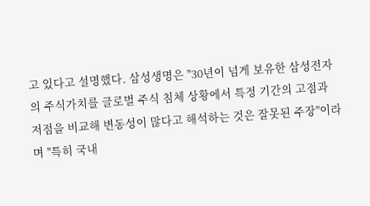고 있다고 설명했다. 삼성생명은 "30년이 넘게 보유한 삼성전자의 주식가치를 글로벌 주식 침체 상황에서 특정 기간의 고점과 저점을 비교해 변동성이 많다고 해석하는 것은 잘못된 주장"이라며 "특히 국내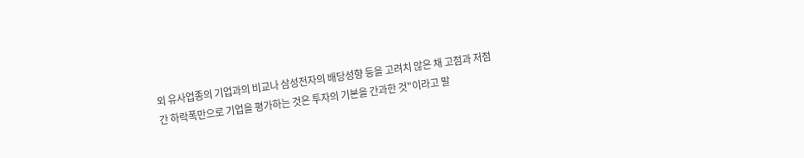외 유사업종의 기업과의 비교나 삼성전자의 배당성향 등을 고려치 않은 채 고점과 저점간 하락폭만으로 기업을 평가하는 것은 투자의 기본을 간과한 것"이라고 말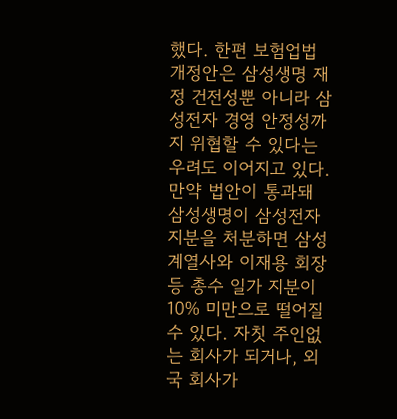했다. 한편 보험업법 개정안은 삼성생명 재정 건전성뿐 아니라 삼성전자 경영 안정성까지 위협할 수 있다는 우려도 이어지고 있다. 만약 법안이 통과돼 삼성생명이 삼성전자 지분을 처분하면 삼성 계열사와 이재용 회장 등 총수 일가 지분이 10% 미만으로 떨어질 수 있다. 자칫 주인없는 회사가 되거나, 외국 회사가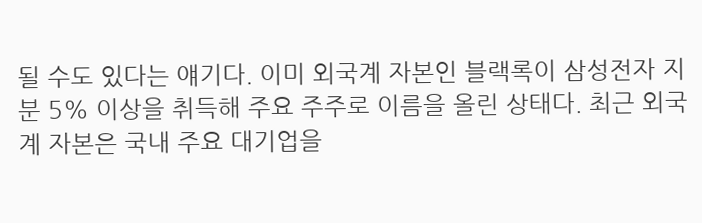될 수도 있다는 얘기다. 이미 외국계 자본인 블랙록이 삼성전자 지분 5% 이상을 취득해 주요 주주로 이름을 올린 상태다. 최근 외국계 자본은 국내 주요 대기업을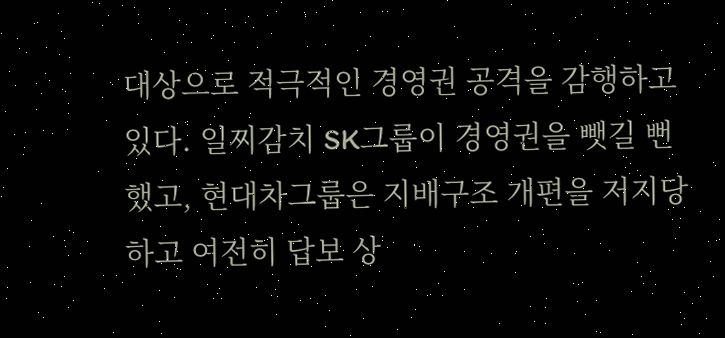대상으로 적극적인 경영권 공격을 감행하고 있다. 일찌감치 SK그룹이 경영권을 뺏길 뻔 했고, 현대차그룹은 지배구조 개편을 저지당하고 여전히 답보 상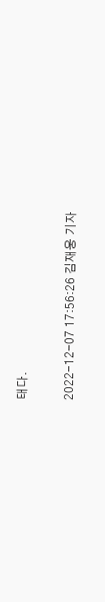태다.

2022-12-07 17:56:26 김재웅 기자